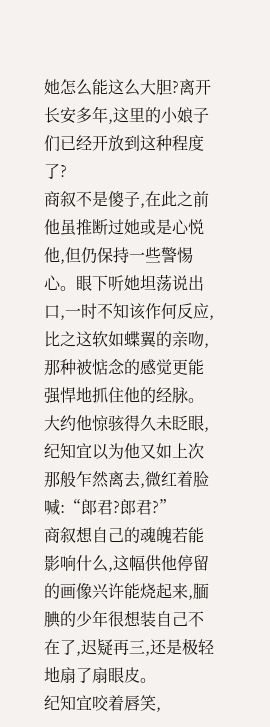她怎么能这么大胆?离开长安多年,这里的小娘子们已经开放到这种程度了?
商叙不是傻子,在此之前他虽推断过她或是心悦他,但仍保持一些警惕心。眼下听她坦荡说出口,一时不知该作何反应,比之这软如蝶翼的亲吻,那种被惦念的感觉更能强悍地抓住他的经脉。
大约他惊骇得久未眨眼,纪知宜以为他又如上次那般乍然离去,微红着脸喊:“郎君?郎君?”
商叙想自己的魂魄若能影响什么,这幅供他停留的画像兴许能烧起来,腼腆的少年很想装自己不在了,迟疑再三,还是极轻地扇了扇眼皮。
纪知宜咬着唇笑,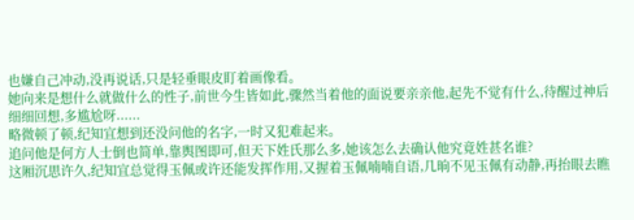也嫌自己冲动,没再说话,只是轻垂眼皮盯着画像看。
她向来是想什么就做什么的性子,前世今生皆如此,骤然当着他的面说要亲亲他,起先不觉有什么,待醒过神后细细回想,多尴尬呀......
略微顿了顿,纪知宜想到还没问他的名字,一时又犯难起来。
追问他是何方人士倒也简单,靠舆图即可,但天下姓氏那么多,她该怎么去确认他究竟姓甚名谁?
这厢沉思许久,纪知宜总觉得玉佩或许还能发挥作用,又握着玉佩喃喃自语,几晌不见玉佩有动静,再抬眼去瞧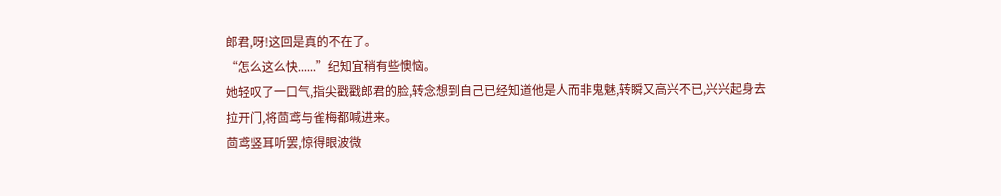郎君,呀!这回是真的不在了。
“怎么这么快......”纪知宜稍有些懊恼。
她轻叹了一口气,指尖戳戳郎君的脸,转念想到自己已经知道他是人而非鬼魅,转瞬又高兴不已,兴兴起身去拉开门,将茴鸢与雀梅都喊进来。
茴鸢竖耳听罢,惊得眼波微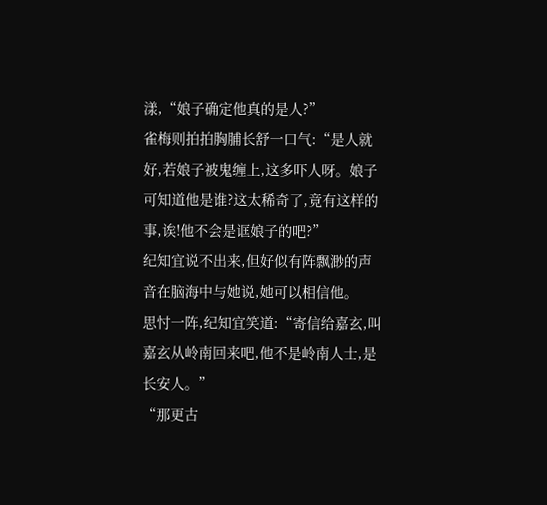漾,“娘子确定他真的是人?”
雀梅则拍拍胸脯长舒一口气:“是人就好,若娘子被鬼缠上,这多吓人呀。娘子可知道他是谁?这太稀奇了,竟有这样的事,诶!他不会是诓娘子的吧?”
纪知宜说不出来,但好似有阵飘渺的声音在脑海中与她说,她可以相信他。
思忖一阵,纪知宜笑道:“寄信给嘉玄,叫嘉玄从岭南回来吧,他不是岭南人士,是长安人。”
“那更古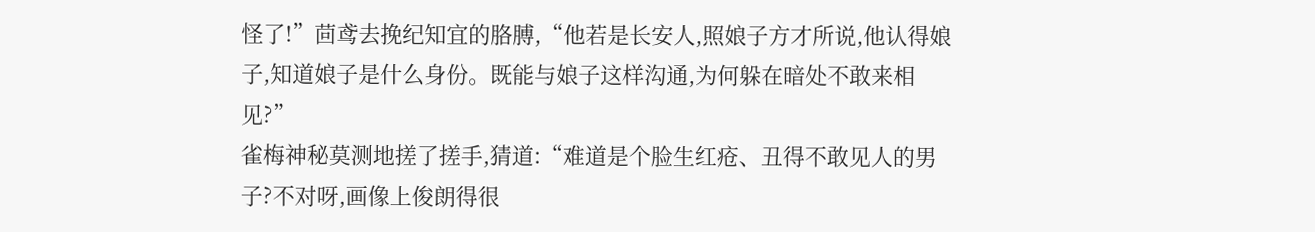怪了!”茴鸢去挽纪知宜的胳膊,“他若是长安人,照娘子方才所说,他认得娘子,知道娘子是什么身份。既能与娘子这样沟通,为何躲在暗处不敢来相见?”
雀梅神秘莫测地搓了搓手,猜道:“难道是个脸生红疮、丑得不敢见人的男子?不对呀,画像上俊朗得很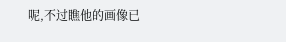呢,不过瞧他的画像已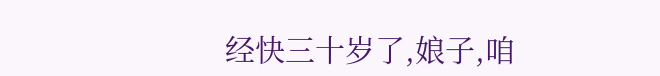经快三十岁了,娘子,咱